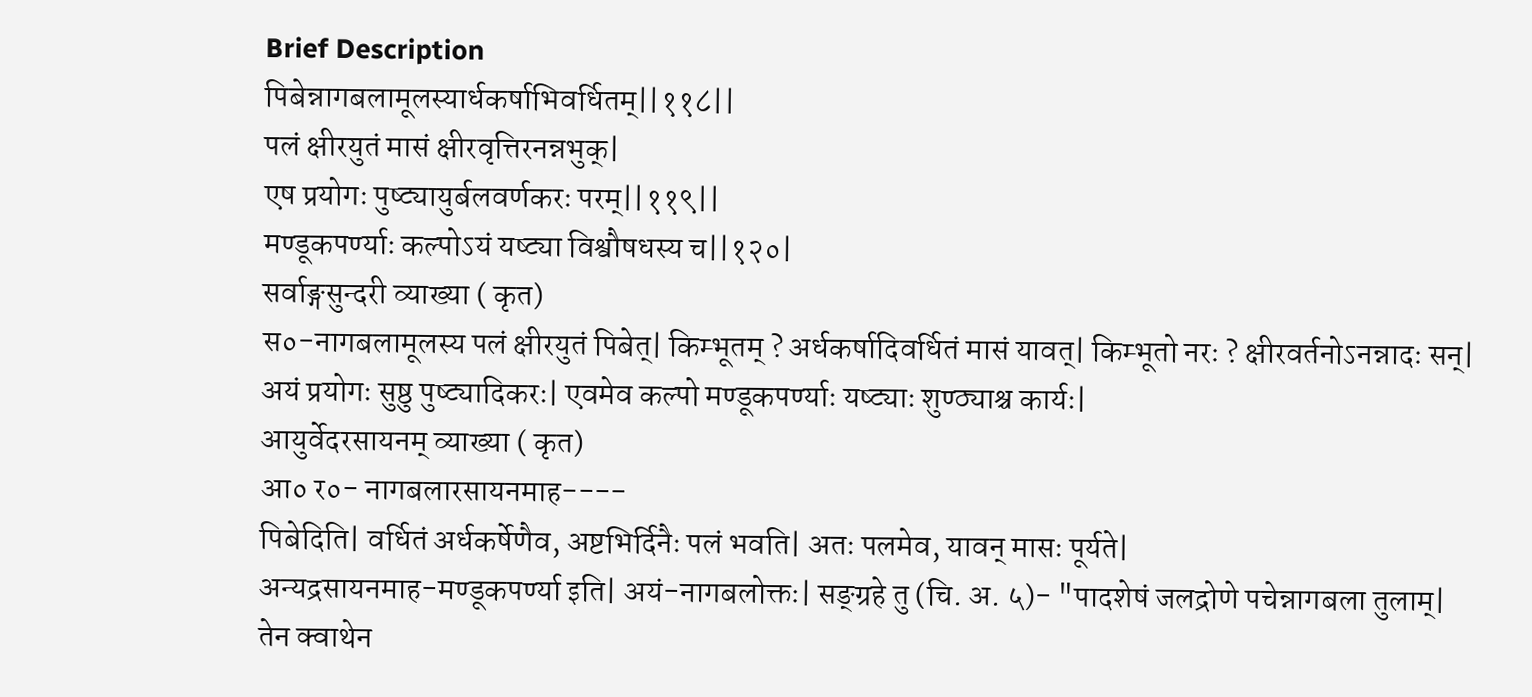Brief Description
पिबेन्नागबलामूलस्यार्धकर्षाभिवर्धितम्||११८||
पलं क्षीरयुतं मासं क्षीरवृत्तिरनन्नभुक्|
एष प्रयोगः पुष्ट्यायुर्बलवर्णकरः परम्||११९||
मण्डूकपर्ण्याः कल्पोऽयं यष्ट्या विश्वौषधस्य च||१२०|
सर्वाङ्गसुन्दरी व्याख्या ( कृत)
स०-नागबलामूलस्य पलं क्षीरयुतं पिबेत्| किम्भूतम् ? अर्धकर्षादिवर्धितं मासं यावत्| किम्भूतो नरः ? क्षीरवर्तनोऽनन्नादः सन्| अयं प्रयोगः सुष्ठु पुष्ट्यादिकरः| एवमेव कल्पो मण्डूकपर्ण्याः यष्ट्याः शुण्ठ्याश्च कार्यः|
आयुर्वेदरसायनम् व्याख्या ( कृत)
आ० र०- नागबलारसायनमाह----
पिबेदिति| वर्धितं अर्धकर्षेणैव, अष्टभिर्दिनैः पलं भवति| अतः पलमेव, यावन् मासः पूर्यते|
अन्यद्रसायनमाह-मण्डूकपर्ण्या इति| अयं-नागबलोक्तः| सङ्ग्रहे तु (चि. अ. ५)- "पादशेषं जलद्रोणे पचेन्नागबला तुलाम्| तेन क्वाथेन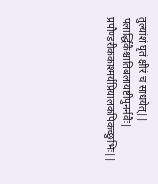तुल्यांशं घृतं क्षीरं च साधयेत्|| पलार्द्धिकैश्चातिबलायष्टीपुनर्नवैः| प्रपौण्डरीककाश्मर्यप्रियालकपिकच्छुभिः||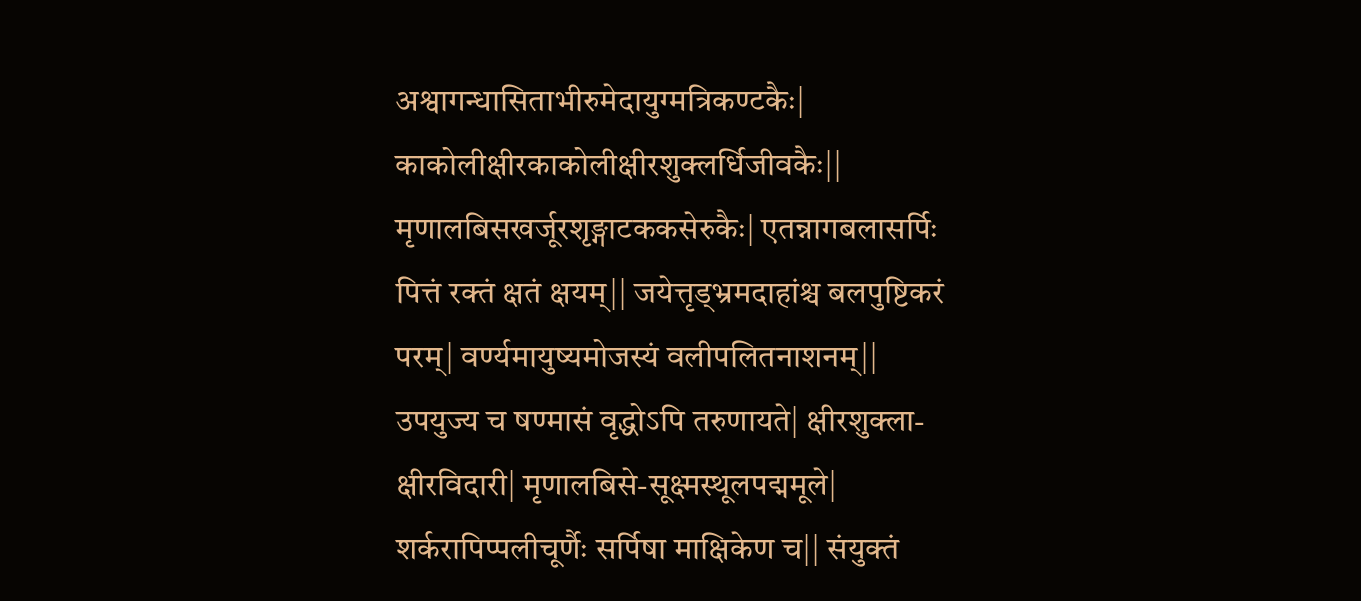अश्वागन्धासिताभीरुमेदायुग्मत्रिकण्टकैः| काकोलीक्षीरकाकोलीक्षीरशुक्लर्धिजीवकैः|| मृणालबिसखर्जूरशृङ्गाटककसेरुकैः| एतन्नागबलासर्पिः पित्तं रक्तं क्षतं क्षयम्|| जयेत्तृड्भ्रमदाहांश्च बलपुष्टिकरं परम्| वर्ण्यमायुष्यमोजस्यं वलीपलितनाशनम्|| उपयुज्य च षण्मासं वृद्धोऽपि तरुणायते| क्षीरशुक्ला-क्षीरविदारी| मृणालबिसे-सूक्ष्मस्थूलपद्ममूले| शर्करापिप्पलीचूर्णैः सर्पिषा माक्षिकेण च|| संयुक्तं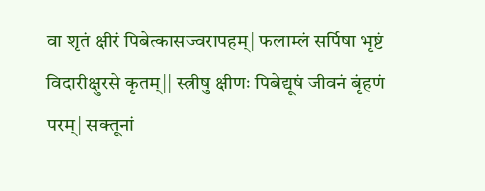वा शृतं क्षीरं पिबेत्कासज्वरापहम्| फलाम्लं सर्पिषा भृष्टं विदारीक्षुरसे कृतम्|| स्त्रीषु क्षीणः पिबेद्यूषं जीवनं बृंहणं परम्| सक्तूनां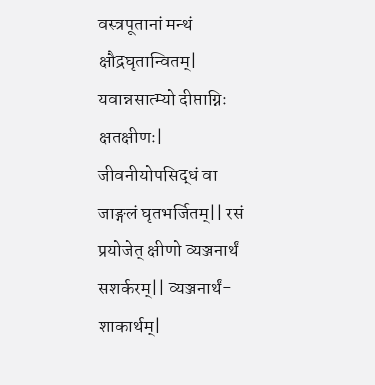वस्त्रपूतानां मन्थं क्षौद्रघृतान्वितम्| यवान्नसात्म्यो दीप्ताग्निः क्षतक्षीणः| जीवनीयोपसिद्धं वा जाङ्गलं घृतभर्जितम्|| रसं प्रयोजेत् क्षीणो व्यञ्जनार्थं सशर्करम्|| व्यञ्जनार्थं-शाकार्थम्|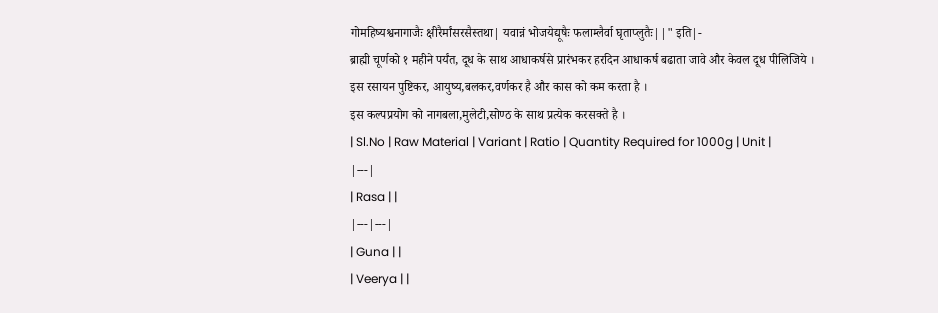गोमहिष्यश्वनागाजैः क्षीरैर्मांसरसैस्तथा| यवान्नं भोजयेद्यूषैः फलाम्लैर्वा घृताप्लुतैः||" इति|-
ब्राह्मी चूर्णको १ महीने पर्यंत, दूध के साथ आधाकर्षसे प्रारंभकर हरदिन आधाकर्ष बढाता जावे और केवल दूध पीलिजिये ।
इस रसायन पुष्टिकर, आयुष्य,बलकर,वर्णकर है और कास को कम करता है ।
इस कल्पप्रयोग को नागबला,मुलेटी,सोण्ठ के साथ प्रत्येक करसक्ते है ।
| Sl.No | Raw Material | Variant | Ratio | Quantity Required for 1000g | Unit |
|---|
| Rasa | |
|---|---|
| Guna | |
| Veerya | |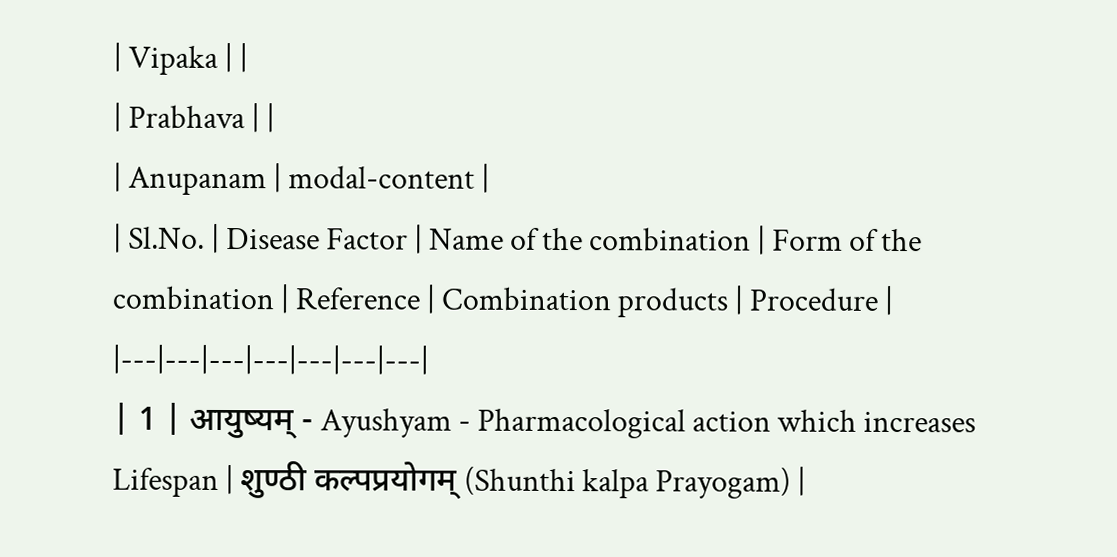| Vipaka | |
| Prabhava | |
| Anupanam | modal-content |
| Sl.No. | Disease Factor | Name of the combination | Form of the combination | Reference | Combination products | Procedure |
|---|---|---|---|---|---|---|
| 1 | आयुष्यम् - Ayushyam - Pharmacological action which increases Lifespan | शुण्ठी कल्पप्रयोगम् (Shunthi kalpa Prayogam) |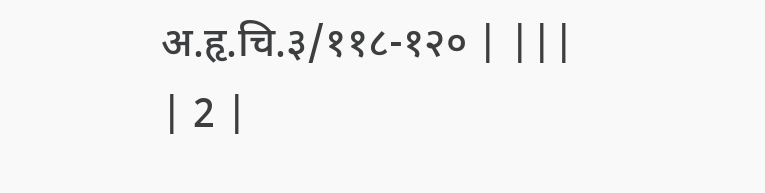अ.हृ.चि.३/११८-१२० | |||
| 2 |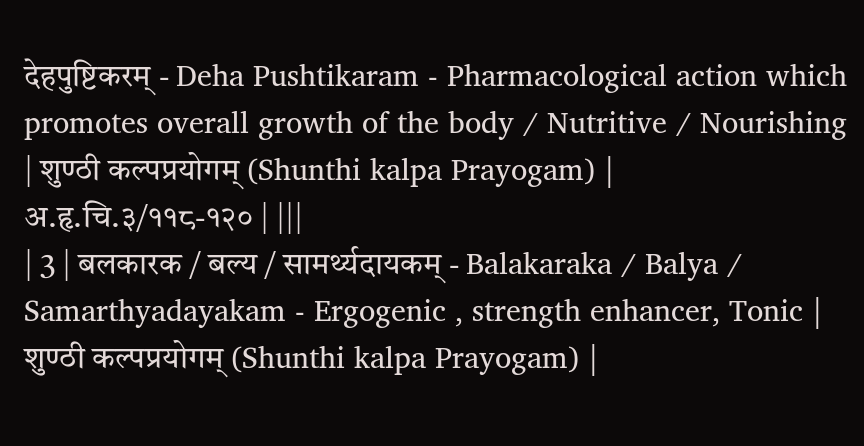देहपुष्टिकरम् - Deha Pushtikaram - Pharmacological action which promotes overall growth of the body / Nutritive / Nourishing | शुण्ठी कल्पप्रयोगम् (Shunthi kalpa Prayogam) | अ.हृ.चि.३/११८-१२० | |||
| 3 | बलकारक / बल्य / सामर्थ्यदायकम् - Balakaraka / Balya / Samarthyadayakam - Ergogenic , strength enhancer, Tonic | शुण्ठी कल्पप्रयोगम् (Shunthi kalpa Prayogam) |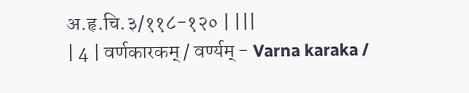अ.हृ.चि.३/११८-१२० | |||
| 4 | वर्णकारकम् / वर्ण्यम् - Varna karaka /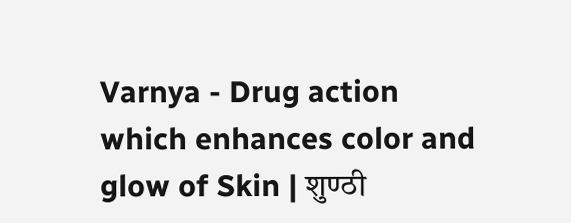Varnya - Drug action which enhances color and glow of Skin | शुण्ठी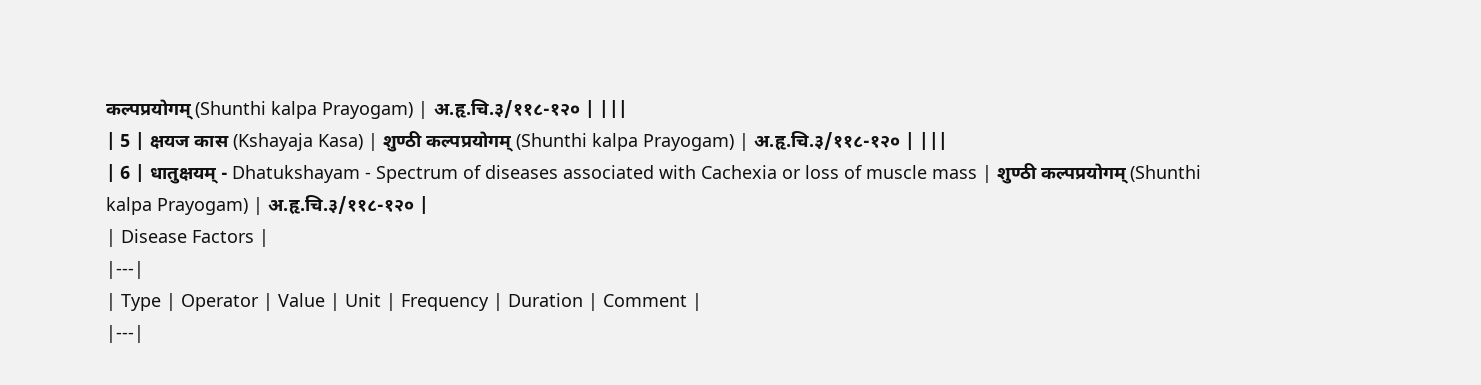कल्पप्रयोगम् (Shunthi kalpa Prayogam) | अ.हृ.चि.३/११८-१२० | |||
| 5 | क्षयज कास (Kshayaja Kasa) | शुण्ठी कल्पप्रयोगम् (Shunthi kalpa Prayogam) | अ.हृ.चि.३/११८-१२० | |||
| 6 | धातुक्षयम् - Dhatukshayam - Spectrum of diseases associated with Cachexia or loss of muscle mass | शुण्ठी कल्पप्रयोगम् (Shunthi kalpa Prayogam) | अ.हृ.चि.३/११८-१२० |
| Disease Factors |
|---|
| Type | Operator | Value | Unit | Frequency | Duration | Comment |
|---|